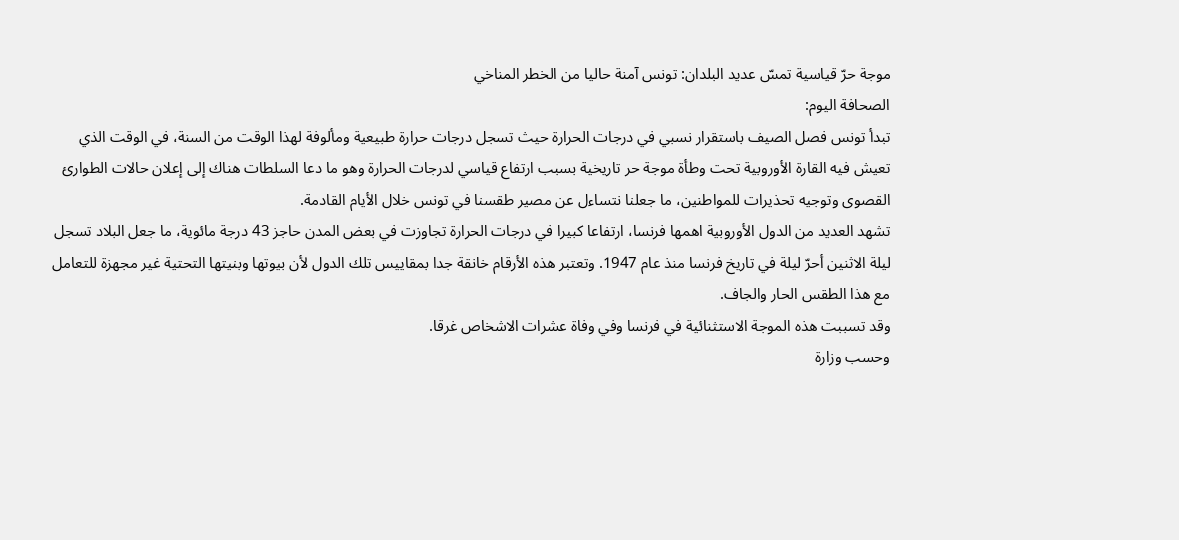موجة حرّ قياسية تمسّ عديد البلدان: تونس آمنة حاليا من الخطر المناخي
الصحافة اليوم:
تبدأ تونس فصل الصيف باستقرار نسبي في درجات الحرارة حيث تسجل درجات حرارة طبيعية ومألوفة لهذا الوقت من السنة، في الوقت الذي تعيش فيه القارة الأوروبية تحت وطأة موجة حر تاريخية بسبب ارتفاع قياسي لدرجات الحرارة وهو ما دعا السلطات هناك إلى إعلان حالات الطوارئ القصوى وتوجيه تحذيرات للمواطنين، ما جعلنا نتساءل عن مصير طقسنا في تونس خلال الأيام القادمة.
تشهد العديد من الدول الأوروبية اهمها فرنسا، ارتفاعا كبيرا في درجات الحرارة تجاوزت في بعض المدن حاجز 43 درجة مائوية، ما جعل البلاد تسجل ليلة الاثنين أحرّ ليلة في تاريخ فرنسا منذ عام 1947. وتعتبر هذه الأرقام خانقة جدا بمقاييس تلك الدول لأن بيوتها وبنيتها التحتية غير مجهزة للتعامل مع هذا الطقس الحار والجاف.
وقد تسببت هذه الموجة الاستثنائية في فرنسا وفي وفاة عشرات الاشخاص غرقا.
وحسب وزارة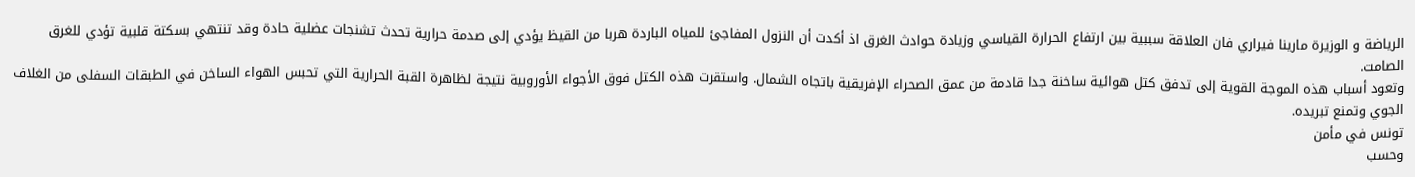الرياضة و الوزيرة مارينا فيراري فان العلاقة سببية بين ارتفاع الحرارة القياسي وزيادة حوادث الغرق اذ أكدت أن النزول المفاجئ للمياه الباردة هربا من القيظ يؤدي إلى صدمة حرارية تحدث تشنجات عضلية حادة وقد تنتهي بسكتة قلبية تؤدي للغرق الصامت.
وتعود أسباب هذه الموجة القوية إلى تدفق كتل هوائية ساخنة جدا قادمة من عمق الصحراء الإفريقية باتجاه الشمال. واستقرت هذه الكتل فوق الأجواء الأوروبية نتيجة لظاهرة القبة الحرارية التي تحبس الهواء الساخن في الطبقات السفلى من الغلاف الجوي وتمنع تبريده.
تونس في مأمن
وحسب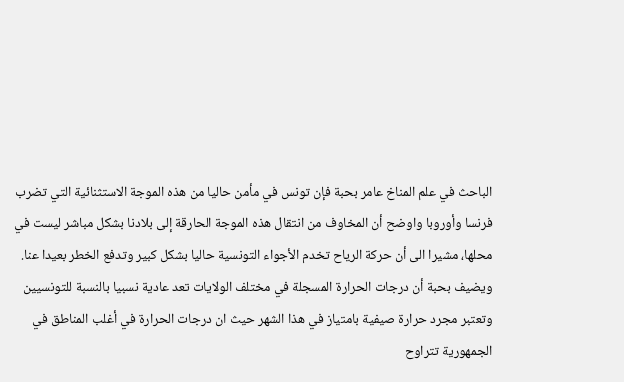الباحث في علم المناخ عامر بحبة فإن تونس في مأمن حاليا من هذه الموجة الاستثنائية التي تضرب فرنسا وأوروبا واوضح أن المخاوف من انتقال هذه الموجة الحارقة إلى بلادنا بشكل مباشر ليست في محلها، مشيرا الى أن حركة الرياح تخدم الأجواء التونسية حاليا بشكل كبير وتدفع الخطر بعيدا عنا.
ويضيف بحبة أن درجات الحرارة المسجلة في مختلف الولايات تعد عادية نسبيا بالنسبة للتونسيين وتعتبر مجرد حرارة صيفية بامتياز في هذا الشهر حيث ان درجات الحرارة في أغلب المناطق في الجمهورية تتراوح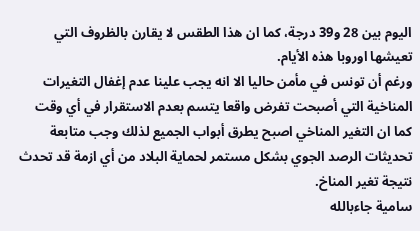اليوم بين 28 و39 درجة، كما ان هذا الطقس لا يقارن بالظروف التي تعيشها اوروبا هذه الأيام.
ورغم أن تونس في مأمن حاليا الا انه يجب علينا عدم إغفال التغيرات المناخية التي أصبحت تفرض واقعا يتسم بعدم الاستقرار في أي وقت كما ان التغير المناخي اصبح يطرق أبواب الجميع لذلك وجب متابعة تحديثات الرصد الجوي بشكل مستمر لحماية البلاد من أي ازمة قد تحدث نتيجة تغير المناخ.
سامية جاءبالله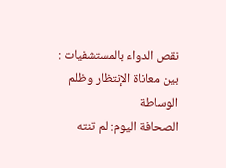نقص الدواء بالمستشفيات : بين معاناة الإنتظار وظلم الوساطة
الصحافة اليوم: لم تنته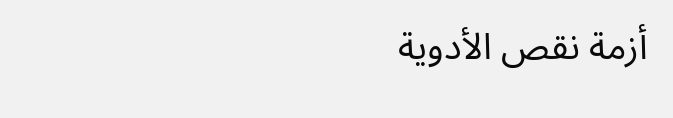أزمة نقص الأدوية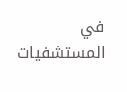في المستشفيات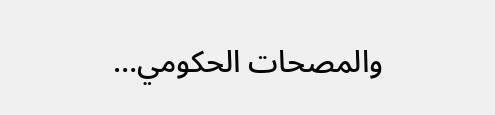والمصحات الحكومي…